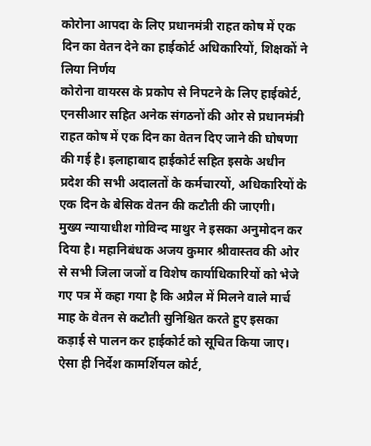कोरोना आपदा के लिए प्रधानमंत्री राहत कोष में एक दिन का वेतन देने का हाईकोर्ट अधिकारियों, शिक्षकों ने लिया निर्णय
कोरोना वायरस के प्रकोप से निपटने के लिए हाईकोर्ट, एनसीआर सहित अनेक संगठनों की ओर से प्रधानमंत्री राहत कोष में एक दिन का वेतन दिए जाने की घोषणा की गई है। इलाहाबाद हाईकोर्ट सहित इसके अधीन प्रदेश की सभी अदालतों के कर्मचारयों, अधिकारियों के एक दिन के बेसिक वेतन की कटौती की जाएगी।
मुख्य न्यायाधीश गोविन्द माथुर ने इसका अनुमोदन कर दिया है। महानिबंधक अजय कुमार श्रीवास्तव की ओर से सभी जिला जजों व विशेष कार्याधिकारियों को भेजे गए पत्र में कहा गया है कि अप्रैल में मिलने वाले मार्च माह के वेतन से कटौती सुनिश्चित करते हुए इसका कड़ाई से पालन कर हाईकोर्ट को सूचित किया जाए। ऐसा ही निर्देश कामर्शियल कोर्ट,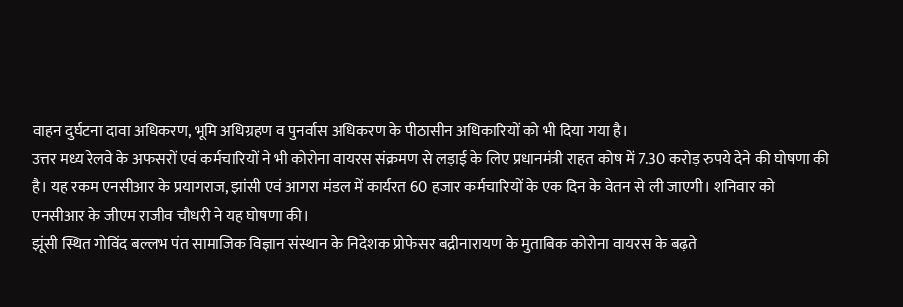वाहन दुर्घटना दावा अधिकरण, भूमि अधिग्रहण व पुनर्वास अधिकरण के पीठासीन अधिकारियों को भी दिया गया है।
उत्तर मध्य रेलवे के अफसरों एवं कर्मचारियों ने भी कोरोना वायरस संक्रमण से लड़ाई के लिए प्रधानमंत्री राहत कोष में 7.30 करोड़ रुपये देने की घोषणा की है। यह रकम एनसीआर के प्रयागराज, झांसी एवं आगरा मंडल में कार्यरत 60 हजार कर्मचारियों के एक दिन के वेतन से ली जाएगी। शनिवार को एनसीआर के जीएम राजीव चौधरी ने यह घोषणा की।
झूंसी स्थित गोविंद बल्लभ पंत सामाजिक विज्ञान संस्थान के निदेशक प्रोफेसर बद्रीनारायण के मुताबिक कोरोना वायरस के बढ़ते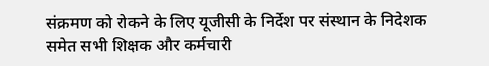संक्रमण को रोकने के लिए यूजीसी के निर्देश पर संस्थान के निदेशक समेत सभी शिक्षक और कर्मचारी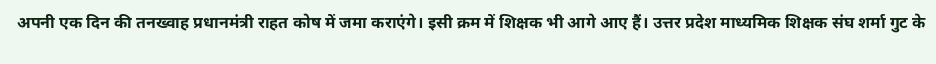अपनी एक दिन की तनख्वाह प्रधानमंत्री राहत कोष में जमा कराएंगे। इसी क्रम में शिक्षक भी आगे आए हैं। उत्तर प्रदेश माध्यमिक शिक्षक संघ शर्मा गुट के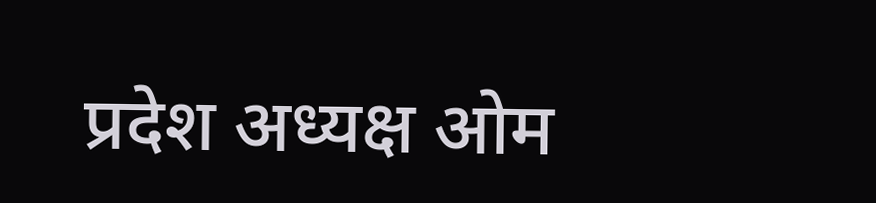प्रदेश अध्यक्ष ओम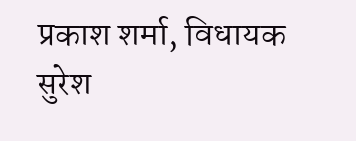प्रकाश शर्मा, विधायक सुरेश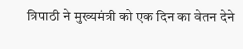त्रिपाठी ने मुख्यमंत्री को एक दिन का वेतन देने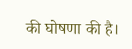की घोषणा की है।